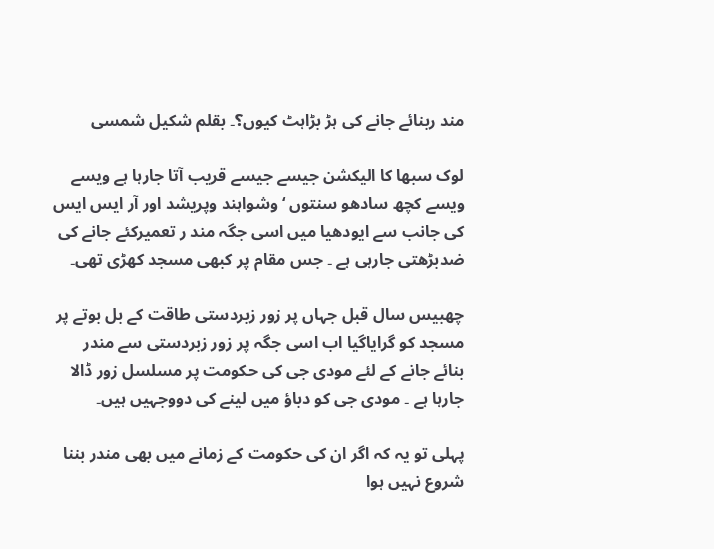مند ربنائے جانے کی ہڑ بڑاہٹ کیوں؟۔ بقلم شکیل شمسی

لوک سبھا کا الیکشن جیسے جیسے قریب آتا جارہا ہے ویسے ویسے کچھ سادھو سنتوں ‘ وشواہند وپریشد اور آر ایس ایس کی جانب سے ایودھیا میں اسی جگہ مند ر تعمیرکئے جانے کی ضدبڑھتی جارہی ہے ۔ جس مقام پر کبھی مسجد کھڑی تھی۔

چھبیس سال قبل جہاں پر زور زبردستی طاقت کے بل بوتے پر مسجد کو گرایاگیا اب اسی جگہ پر زور زبردستی سے مندر بنائے جانے کے لئے مودی جی کی حکومت پر مسلسل زور ڈالا جارہا ہے ۔ مودی جی کو دباؤ میں لینے کی دووجہیں ہیں۔

پہلی تو یہ کہ اگر ان کی حکومت کے زمانے میں بھی مندر بننا شروع نہیں ہوا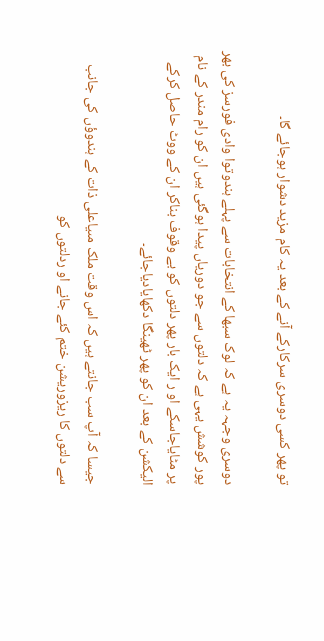تو پھر کسی دوسری سرکارکے آنے کے بعد یہ کام مزید دشوار ہوجائے گا۔

دوسری وجہہ یہ ہے کہ لوک سبھا کے انتخابات سے پہلے ہندوتوا وادی فورسز کی بھر پور کوشش یہی ہے کہ دلتوں سے جو دوریاں پیدا ہوگئی ہیں ان کو رام مندر کے نام پر مٹایاجاسکے او ر ایک بار پھر دلتوں کو بے وقوف بناکر ان کے ووٹ حاصل کرکے الیکشن کے بعد ان کو پھر ٹھینگا دکھایادیاجائے۔

جیسا کہ آپ سب جانتے ہیں کہ اس وقت ملک مںیاعلی ذات کے ہندوؤں کی جانب سے دلتوں کا ریزوریشن ختم کئے جانے او ردلتوں کو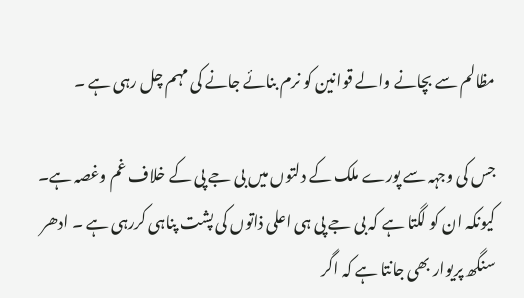مظالم سے بچانے والے قوانین کو نرم بنائے جانے کی مہم چل رہی ہے ۔

جس کی وجہہ سے پورے ملک کے دلتوں میں بی جے پی کے خلاف غم وغصہ ہے۔ کیونکہ ان کو لگتا ہے کہ بی جے پی ہی اعلی ذاتوں کی پشت پناہی کررہی ہے ۔ ادھر سنگھ پریوار بھی جانتا ہے کہ اگر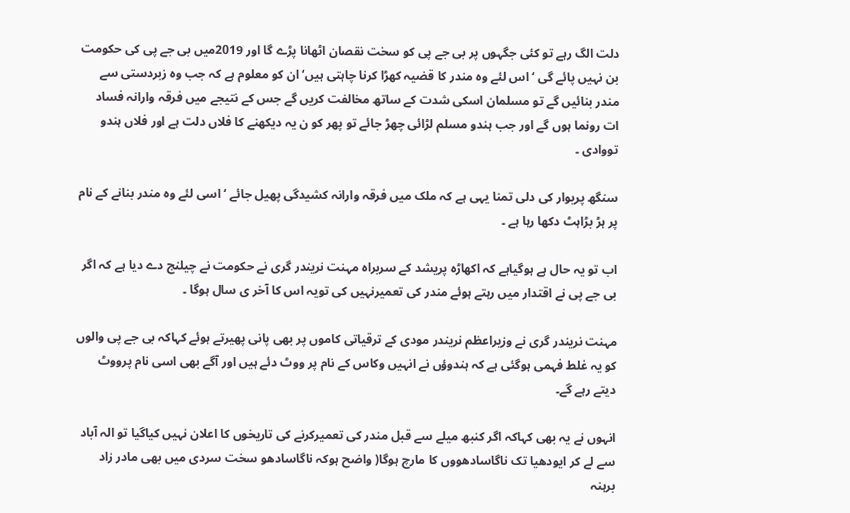دلت الگ رہے تو کئی جگہوں پر بی جے پی کو سخت نقصان اٹھانا پڑے گا اور 2019میں بی جے پی کی حکومت بن نہیں پائے گی ‘ اس لئے وہ مندر کا قضیہ کھڑا کرنا چاہتی ہیں‘ان کو معلوم ہے کہ جب وہ زبردستی سے مندر بنائیں گے تو مسلمان اسکی شدت کے ساتھ مخالفت کریں گے جس کے نتیجے میں فرقہ وارانہ فساد ات رونما ہوں گے اور جب ہندو مسلم لڑائی چھڑ جائے تو پھر کو ن یہ دیکھنے کا فلاں دلت ہے اور فلاں ہندو تووادی ۔

سنگھ پریوار کی دلی تمنا یہی ہے کہ ملک میں فرقہ وارانہ کشیدگی پھیل جائے ‘ اسی لئے وہ مندر بنانے کے نام پر ہڑ بڑاہٹ دکھا رہا ہے ۔

اب تو یہ حال ہے ہوگیاہے کہ اکھاڑہ پریشد کے سربراہ مہنت نریندر گری نے حکومت نے چیلنج دے دیا ہے کہ اگر بی جے پی نے اقتدار میں رہتے ہوئے مندر کی تعمیرنہیں کی تویہ اس کا آخر ی سال ہوگا ۔

مہنت نریندر گری نے وزیراعظم نریندر مودی کے ترقیاتی کاموں پر بھی پانی پھیرتے ہوئے کہاکہ بی جے پی والوں کو یہ غلط فہمی ہوگئی ہے کہ ہندوؤں نے انہیں وکاس کے نام پر ووٹ دئے ہیں اور آگے بھی اسی نام پرووٹ دیتے رہے گے۔

انہوں نے یہ بھی کہاکہ اگر کنبھ میلے سے قبل مندر کی تعمیرکرنے کی تاریخوں کا اعلان نہیں کیاگیا تو الہ آباد سے لے کر ایودھیا تک ناگاسادھووں کا مارچ ہوگا( واضح ہوکہ ناگاسادھو سخت سردی میں بھی مادر زاد برہنہ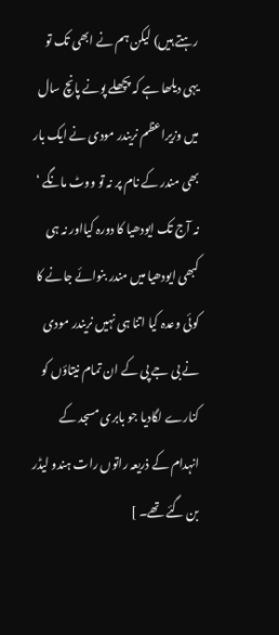رہتے ہیں) لیکن ہم نے ابھی تک تو یہی دیلھا ہے کہ پچھلے پونے پانچ سال میں وزیراعظم نریندر مودی نے ایک بار بھی مندر کے نام پر نہ تو ووٹ مانگے ‘ نہ آج تک ایودھیا کا دورہ کیااور نہ ہی کبھی ایودھیا میں مندر بنوائے جانے کا کوئی وعدہ کیا اتنا ہی نہیں نریندر مودی نے بی جے پی کے ان تمام نیتاؤں کو کنارے لگادیا جو بابری مسجد کے انہدام کے ذریعہ راتوں رات ہندو لیڈر بن گئے تھے۔ ]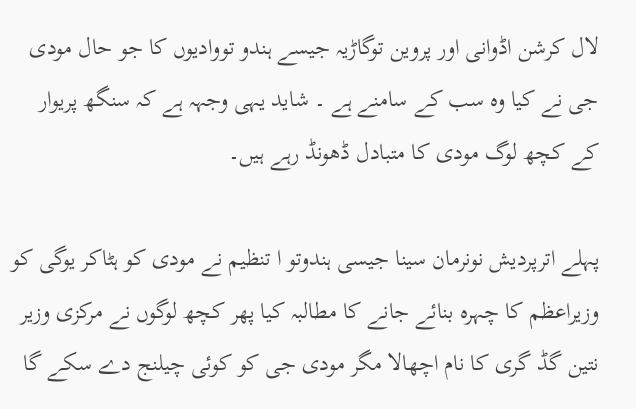لال کرشن اڈوانی اور پروین توگاڑیہ جیسے ہندو تووادیوں کا جو حال مودی جی نے کیا وہ سب کے سامنے ہے ۔ شاید یہی وجہہ ہے کہ سنگھ پریوار کے کچھ لوگ مودی کا متبادل ڈھونڈ رہے ہیں۔

پہلے اترپردیش نونرمان سینا جیسی ہندوتو ا تنظیم نے مودی کو ہٹاکر یوگی کو وزیراعظم کا چہرہ بنائے جانے کا مطالبہ کیا پھر کچھ لوگوں نے مرکزی وزیر نتین گڈ گری کا نام اچھالا مگر مودی جی کو کوئی چیلنج دے سکے گا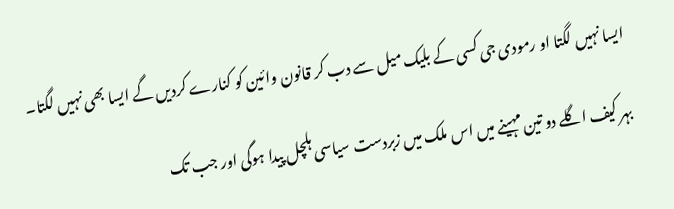ایسا نہیں لگتا او رمودی جی کسی کے بلیک میل سے دب کر قانون وائین کو کنارے کردیں گے ایسا بھی نہیں لگتا۔

بہر کیف اگلے دو تین مہینے میں اس ملک میں زبردست سیاسی ہلچل پیدا ہوگی اور جب تک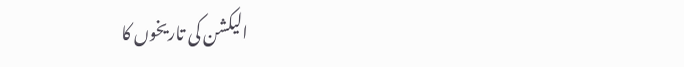الیکشن کی تاریخوں کا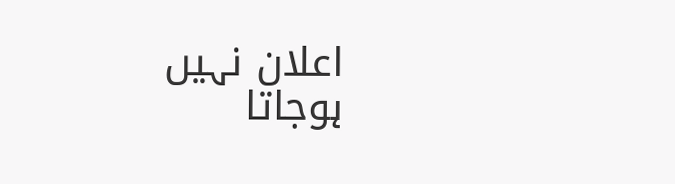اعلان نہیں ہوجاتا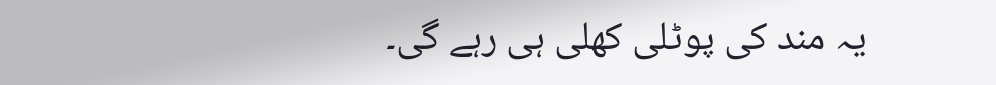یہ مند کی پوٹلی کھلی ہی رہے گی۔